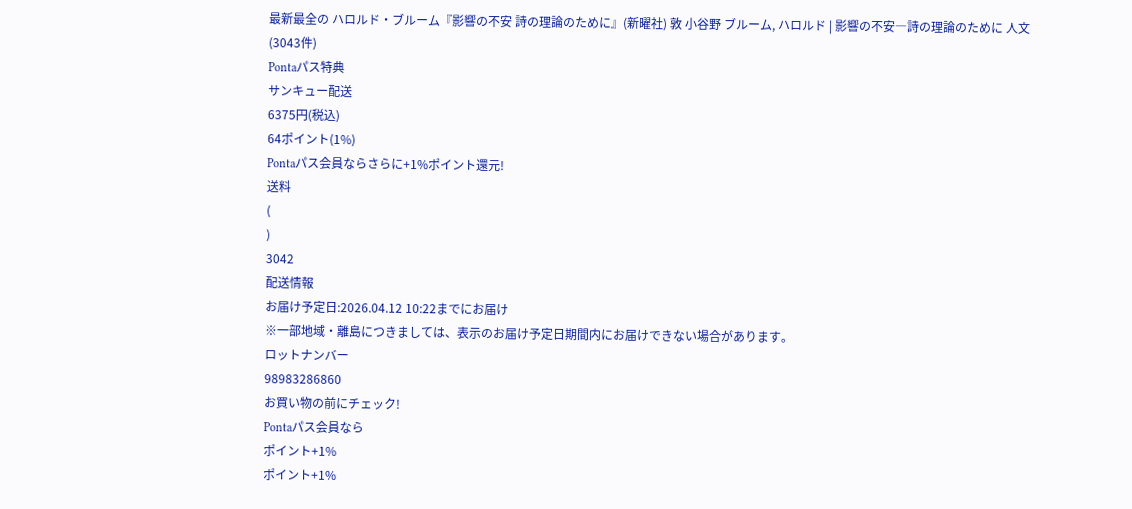最新最全の ハロルド・ブルーム『影響の不安 詩の理論のために』(新曜社) 敦 小谷野 ブルーム, ハロルド | 影響の不安―詩の理論のために 人文
(3043件)
Pontaパス特典
サンキュー配送
6375円(税込)
64ポイント(1%)
Pontaパス会員ならさらに+1%ポイント還元!
送料
(
)
3042
配送情報
お届け予定日:2026.04.12 10:22までにお届け
※一部地域・離島につきましては、表示のお届け予定日期間内にお届けできない場合があります。
ロットナンバー
98983286860
お買い物の前にチェック!
Pontaパス会員なら
ポイント+1%
ポイント+1%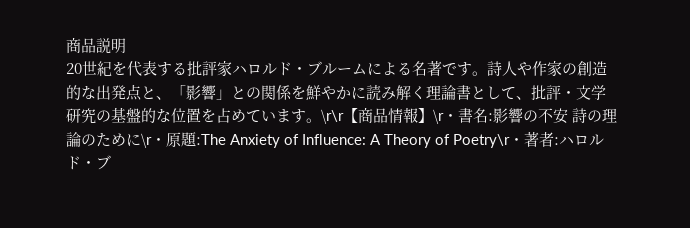商品説明
20世紀を代表する批評家ハロルド・ブルームによる名著です。詩人や作家の創造的な出発点と、「影響」との関係を鮮やかに読み解く理論書として、批評・文学研究の基盤的な位置を占めています。\r\r【商品情報】\r・書名:影響の不安 詩の理論のために\r・原題:The Anxiety of Influence: A Theory of Poetry\r・著者:ハロルド・ブ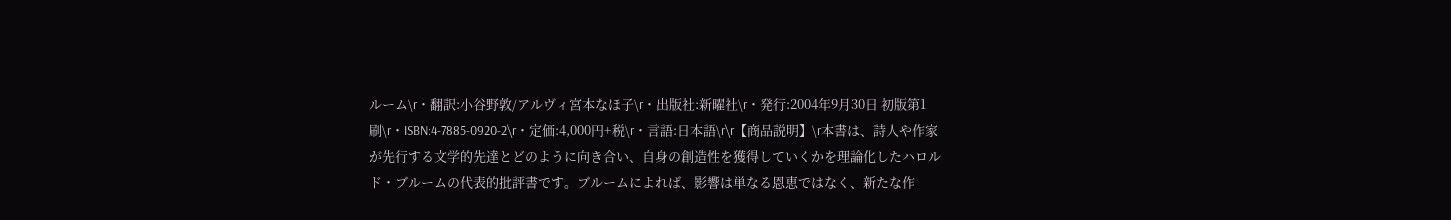ルーム\r・翻訳:小谷野敦/アルヴィ宮本なほ子\r・出版社:新曜社\r・発行:2004年9月30日 初版第1刷\r・ISBN:4-7885-0920-2\r・定価:4,000円+税\r・言語:日本語\r\r【商品説明】\r本書は、詩人や作家が先行する文学的先達とどのように向き合い、自身の創造性を獲得していくかを理論化したハロルド・ブルームの代表的批評書です。ブルームによれば、影響は単なる恩恵ではなく、新たな作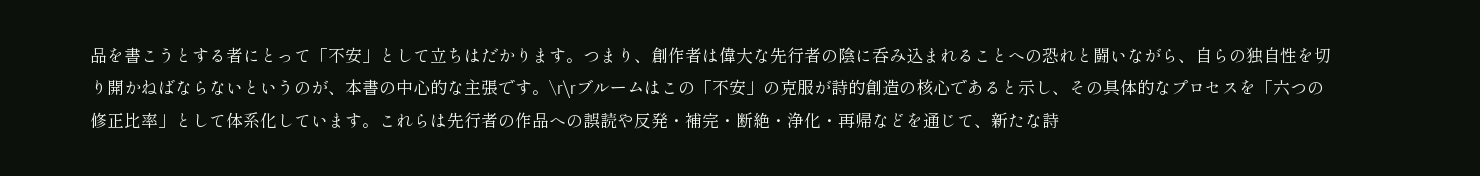品を書こうとする者にとって「不安」として立ちはだかります。つまり、創作者は偉大な先行者の陰に呑み込まれることへの恐れと闘いながら、自らの独自性を切り開かねばならないというのが、本書の中心的な主張です。\r\rブルームはこの「不安」の克服が詩的創造の核心であると示し、その具体的なプロセスを「六つの修正比率」として体系化しています。これらは先行者の作品への誤読や反発・補完・断絶・浄化・再帰などを通じて、新たな詩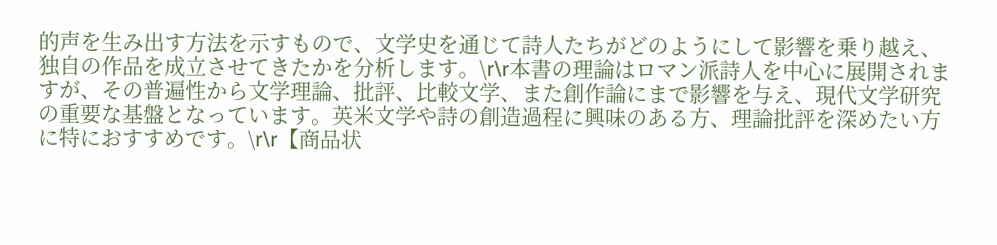的声を生み出す方法を示すもので、文学史を通じて詩人たちがどのようにして影響を乗り越え、独自の作品を成立させてきたかを分析します。\r\r本書の理論はロマン派詩人を中心に展開されますが、その普遍性から文学理論、批評、比較文学、また創作論にまで影響を与え、現代文学研究の重要な基盤となっています。英米文学や詩の創造過程に興味のある方、理論批評を深めたい方に特におすすめです。\r\r【商品状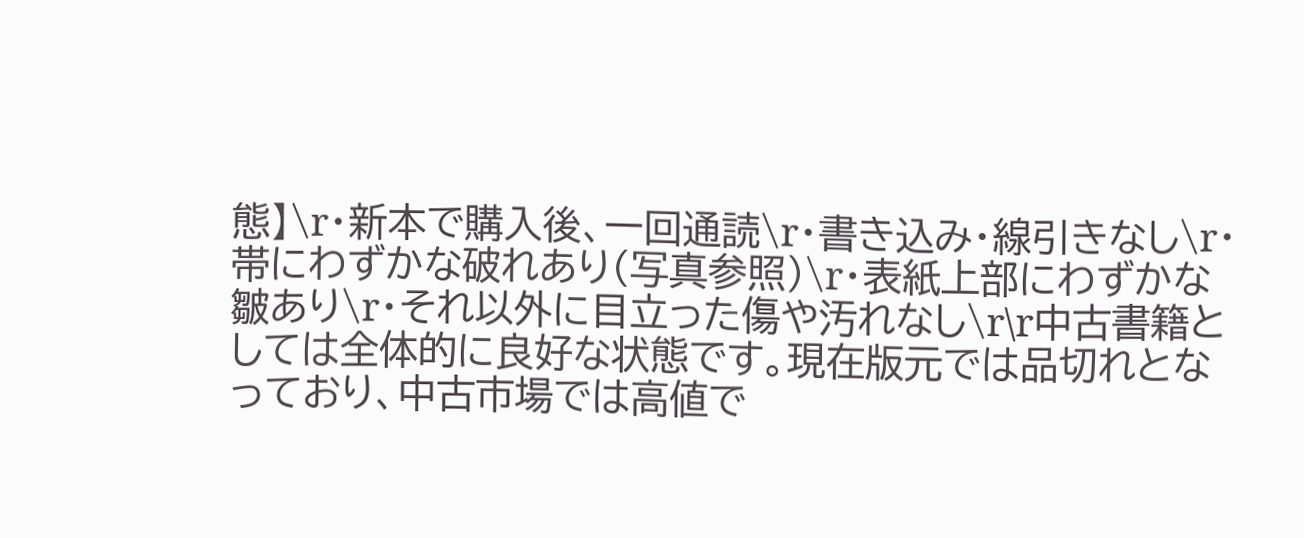態】\r・新本で購入後、一回通読\r・書き込み・線引きなし\r・帯にわずかな破れあり(写真参照)\r・表紙上部にわずかな皺あり\r・それ以外に目立った傷や汚れなし\r\r中古書籍としては全体的に良好な状態です。現在版元では品切れとなっており、中古市場では高値で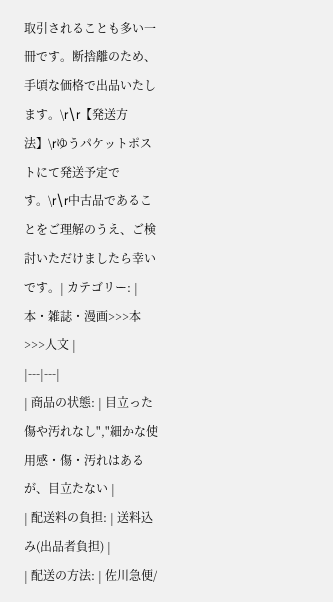取引されることも多い一冊です。断捨離のため、手頃な価格で出品いたします。\r\r【発送方法】\rゆうパケットポストにて発送予定です。\r\r中古品であることをご理解のうえ、ご検討いただけましたら幸いです。| カテゴリー: | 本・雑誌・漫画>>>本>>>人文 |
|---|---|
| 商品の状態: | 目立った傷や汚れなし","細かな使用感・傷・汚れはあるが、目立たない |
| 配送料の負担: | 送料込み(出品者負担) |
| 配送の方法: | 佐川急便/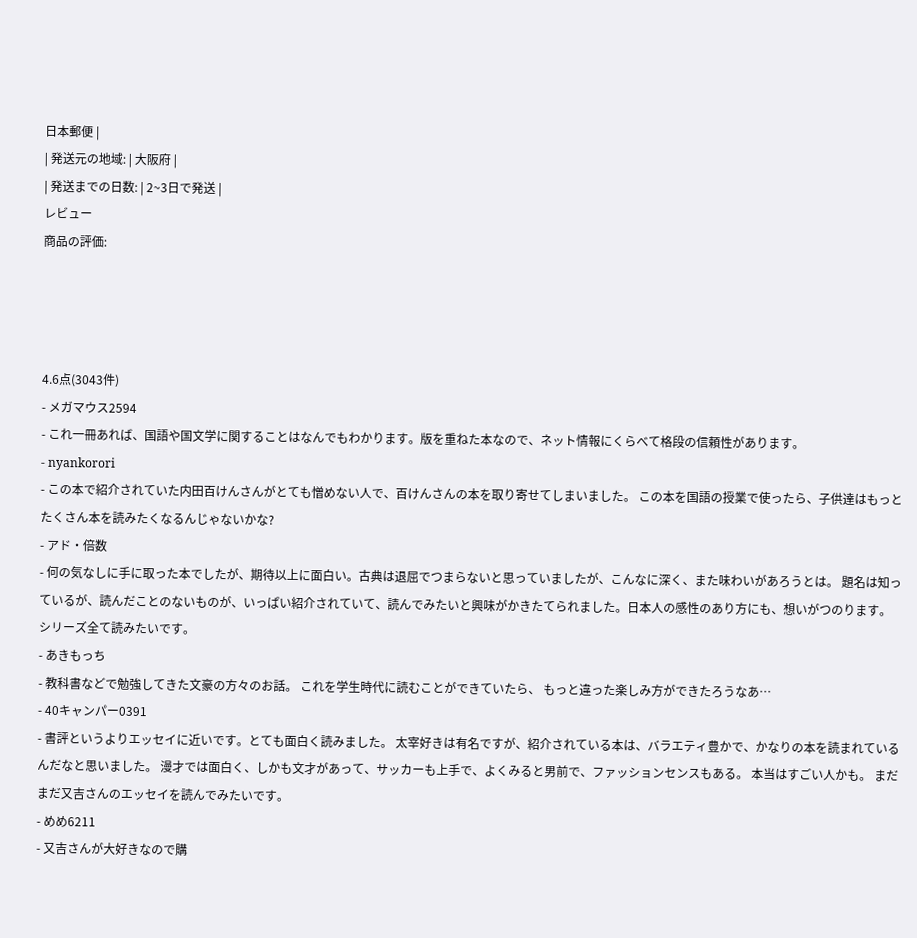日本郵便 |
| 発送元の地域: | 大阪府 |
| 発送までの日数: | 2~3日で発送 |
レビュー
商品の評価:




4.6点(3043件)
- メガマウス2594
- これ一冊あれば、国語や国文学に関することはなんでもわかります。版を重ねた本なので、ネット情報にくらべて格段の信頼性があります。
- nyankorori
- この本で紹介されていた内田百けんさんがとても憎めない人で、百けんさんの本を取り寄せてしまいました。 この本を国語の授業で使ったら、子供達はもっとたくさん本を読みたくなるんじゃないかな?
- アド・倍数
- 何の気なしに手に取った本でしたが、期待以上に面白い。古典は退屈でつまらないと思っていましたが、こんなに深く、また味わいがあろうとは。 題名は知っているが、読んだことのないものが、いっぱい紹介されていて、読んでみたいと興味がかきたてられました。日本人の感性のあり方にも、想いがつのります。 シリーズ全て読みたいです。
- あきもっち
- 教科書などで勉強してきた文豪の方々のお話。 これを学生時代に読むことができていたら、 もっと違った楽しみ方ができたろうなあ…
- 40キャンパー0391
- 書評というよりエッセイに近いです。とても面白く読みました。 太宰好きは有名ですが、紹介されている本は、バラエティ豊かで、かなりの本を読まれているんだなと思いました。 漫才では面白く、しかも文才があって、サッカーも上手で、よくみると男前で、ファッションセンスもある。 本当はすごい人かも。 まだまだ又吉さんのエッセイを読んでみたいです。
- めめ6211
- 又吉さんが大好きなので購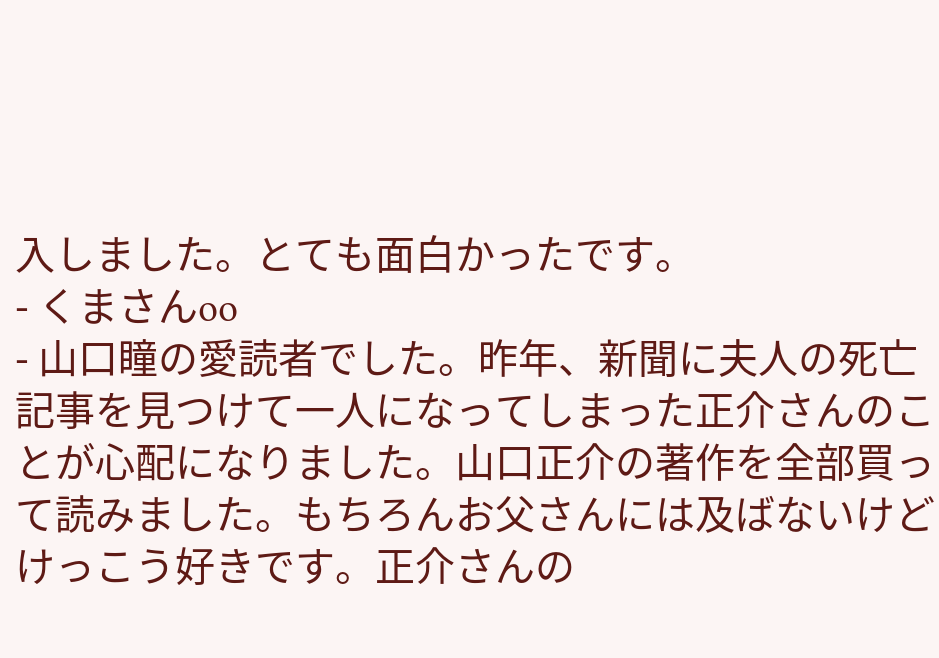入しました。とても面白かったです。
- くまさんoo
- 山口瞳の愛読者でした。昨年、新聞に夫人の死亡記事を見つけて一人になってしまった正介さんのことが心配になりました。山口正介の著作を全部買って読みました。もちろんお父さんには及ばないけどけっこう好きです。正介さんの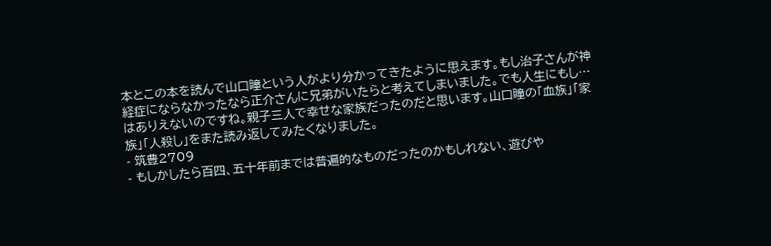本とこの本を読んで山口瞳という人がより分かってきたように思えます。もし治子さんが神経症にならなかったなら正介さんに兄弟がいたらと考えてしまいました。でも人生にもし…はありえないのですね。親子三人で幸せな家族だったのだと思います。山口瞳の「血族」「家族」「人殺し」をまた読み返してみたくなりました。
- 筑豊2709
- もしかしたら百四、五十年前までは普遍的なものだったのかもしれない、遊びや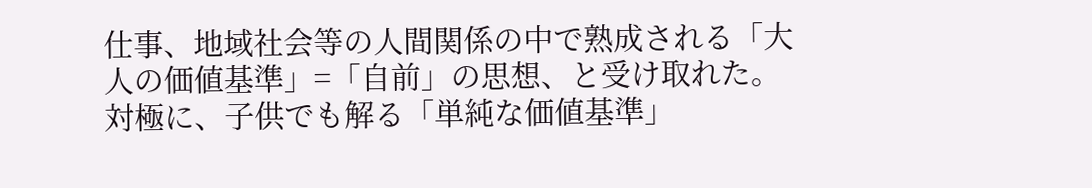仕事、地域社会等の人間関係の中で熟成される「大人の価値基準」=「自前」の思想、と受け取れた。 対極に、子供でも解る「単純な価値基準」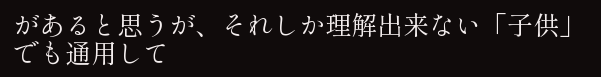があると思うが、それしか理解出来ない「子供」でも通用して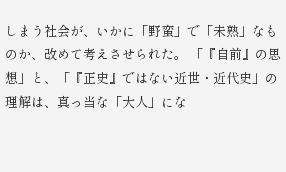しまう社会が、いかに「野蛮」で「未熟」なものか、改めて考えさせられた。 「『自前』の思想」と、「『正史』ではない近世・近代史」の理解は、真っ当な「大人」にな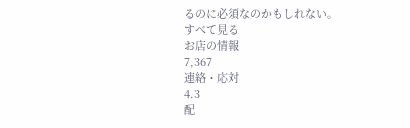るのに必須なのかもしれない。
すべて見る
お店の情報
7,367
連絡・応対
4.3
配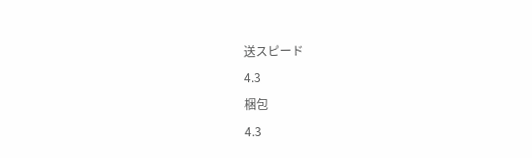送スピード
4.3
梱包
4.3